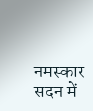नमस्कार सदन में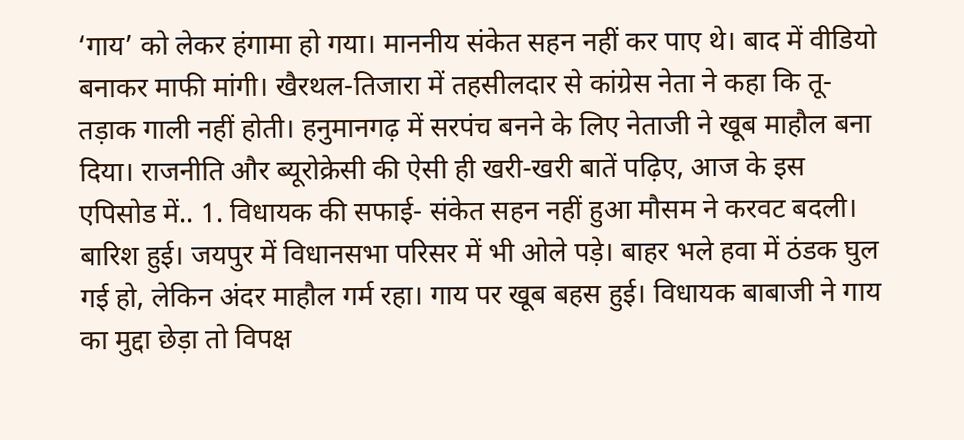‘गाय’ को लेकर हंगामा हो गया। माननीय संकेत सहन नहीं कर पाए थे। बाद में वीडियो बनाकर माफी मांगी। खैरथल-तिजारा में तहसीलदार से कांग्रेस नेता ने कहा कि तू-तड़ाक गाली नहीं होती। हनुमानगढ़ में सरपंच बनने के लिए नेताजी ने खूब माहौल बना दिया। राजनीति और ब्यूरोक्रेसी की ऐसी ही खरी-खरी बातें पढ़िए, आज के इस एपिसोड में.. 1. विधायक की सफाई- संकेत सहन नहीं हुआ मौसम ने करवट बदली। बारिश हुई। जयपुर में विधानसभा परिसर में भी ओले पड़े। बाहर भले हवा में ठंडक घुल गई हो, लेकिन अंदर माहौल गर्म रहा। गाय पर खूब बहस हुई। विधायक बाबाजी ने गाय का मुद्दा छेड़ा तो विपक्ष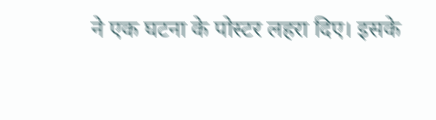ने एक घटना के पोस्टर लहरा दिए। इसके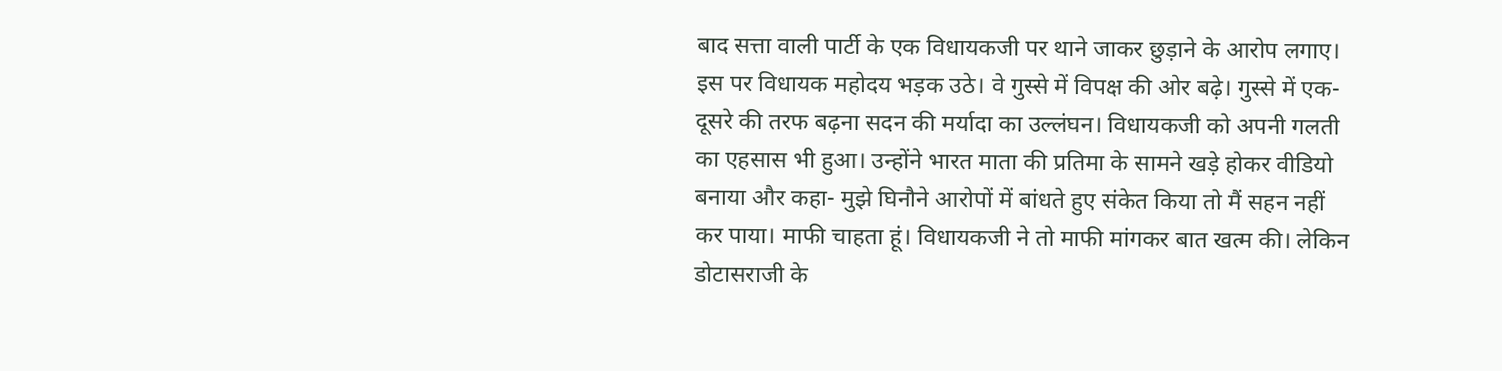बाद सत्ता वाली पार्टी के एक विधायकजी पर थाने जाकर छुड़ाने के आरोप लगाए। इस पर विधायक महोदय भड़क उठे। वे गुस्से में विपक्ष की ओर बढ़े। गुस्से में एक-दूसरे की तरफ बढ़ना सदन की मर्यादा का उल्लंघन। विधायकजी को अपनी गलती का एहसास भी हुआ। उन्होंने भारत माता की प्रतिमा के सामने खड़े होकर वीडियो बनाया और कहा- मुझे घिनौने आरोपों में बांधते हुए संकेत किया तो मैं सहन नहीं कर पाया। माफी चाहता हूं। विधायकजी ने तो माफी मांगकर बात खत्म की। लेकिन डोटासराजी के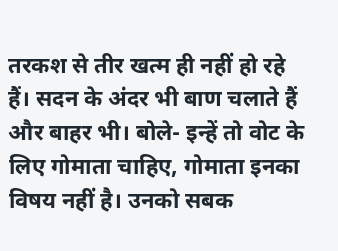तरकश से तीर खत्म ही नहीं हो रहे हैं। सदन के अंदर भी बाण चलाते हैं और बाहर भी। बोले- इन्हें तो वोट के लिए गोमाता चाहिए, गोमाता इनका विषय नहीं है। उनको सबक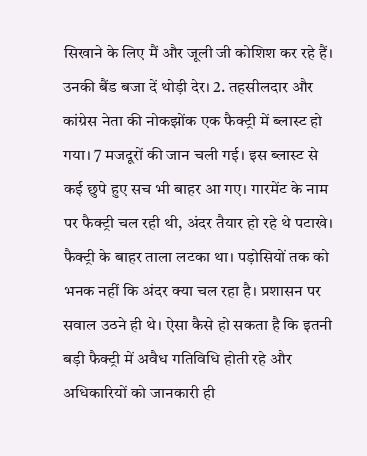सिखाने के लिए मैं और जूली जी कोशिश कर रहे हैं। उनकी बैंड बजा दें थोड़ी देर। 2. तहसीलदार और कांग्रेस नेता की नोकझोंक एक फैक्ट्री में ब्लास्ट हो गया। 7 मजदूरों की जान चली गई। इस ब्लास्ट से कई छुपे हुए सच भी बाहर आ गए। गारमेंट के नाम पर फैक्ट्री चल रही थी, अंदर तैयार हो रहे थे पटाखे। फैक्ट्री के बाहर ताला लटका था। पड़ोसियों तक को भनक नहीं कि अंदर क्या चल रहा है। प्रशासन पर सवाल उठने ही थे। ऐसा कैसे हो सकता है कि इतनी बड़ी फैक्ट्री में अवैध गतिविधि होती रहे और अधिकारियों को जानकारी ही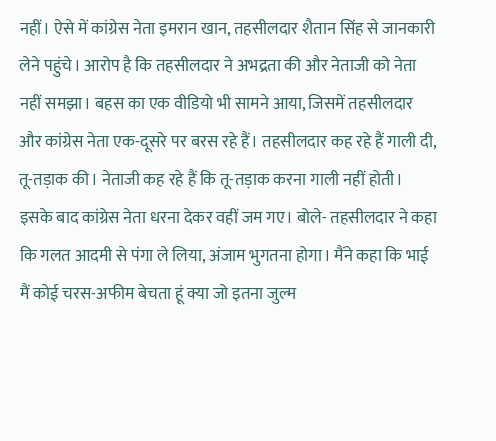नहीं। ऐसे में कांग्रेस नेता इमरान खान, तहसीलदार शैतान सिंह से जानकारी लेने पहुंचे। आरोप है कि तहसीलदार ने अभद्रता की और नेताजी को नेता नहीं समझा। बहस का एक वीडियो भी सामने आया, जिसमें तहसीलदार और कांग्रेस नेता एक-दूसरे पर बरस रहे हैं। तहसीलदार कह रहे हैं गाली दी, तू-तड़ाक की। नेताजी कह रहे हैं कि तू-तड़ाक करना गाली नहीं होती। इसके बाद कांग्रेस नेता धरना देकर वहीं जम गए। बोले- तहसीलदार ने कहा कि गलत आदमी से पंगा ले लिया, अंजाम भुगतना होगा। मैंने कहा कि भाई मैं कोई चरस-अफीम बेचता हूं क्या जो इतना जुल्म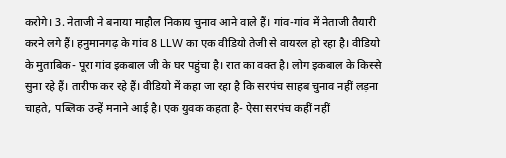करोगे। 3. नेताजी ने बनाया माहौल निकाय चुनाव आने वाले हैं। गांव-गांव में नेताजी तैयारी करने लगे हैं। हनुमानगढ़ के गांव 8 LLW का एक वीडियो तेजी से वायरल हो रहा है। वीडियो के मुताबिक- पूरा गांव इकबाल जी के घर पहुंचा है। रात का वक्त है। लोग इकबाल के किस्से सुना रहे हैं। तारीफ कर रहे हैं। वीडियो में कहा जा रहा है कि सरपंच साहब चुनाव नहीं लड़ना चाहते, पब्लिक उन्हें मनाने आई है। एक युवक कहता है- ऐसा सरपंच कहीं नहीं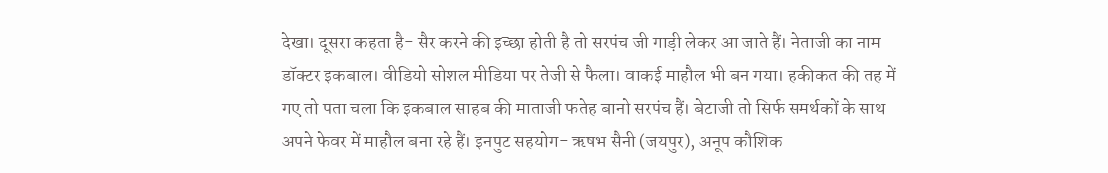देखा। दूसरा कहता है- सैर करने की इच्छा होती है तो सरपंच जी गाड़ी लेकर आ जाते हैं। नेताजी का नाम डॉक्टर इकबाल। वीडियो सोशल मीडिया पर तेजी से फैला। वाकई माहौल भी बन गया। हकीकत की तह में गए तो पता चला कि इकबाल साहब की माताजी फतेह बानो सरपंच हैं। बेटाजी तो सिर्फ समर्थकों के साथ अपने फेवर में माहौल बना रहे हैं। इनपुट सहयोग- ऋषभ सैनी (जयपुर), अनूप कौशिक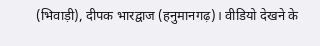(भिवाड़ी), दीपक भारद्वाज (हनुमानगढ़)। वीडियो देखने के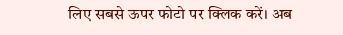लिए सबसे ऊपर फोटो पर क्लिक करें। अब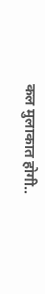कल मुलाकात होगी..